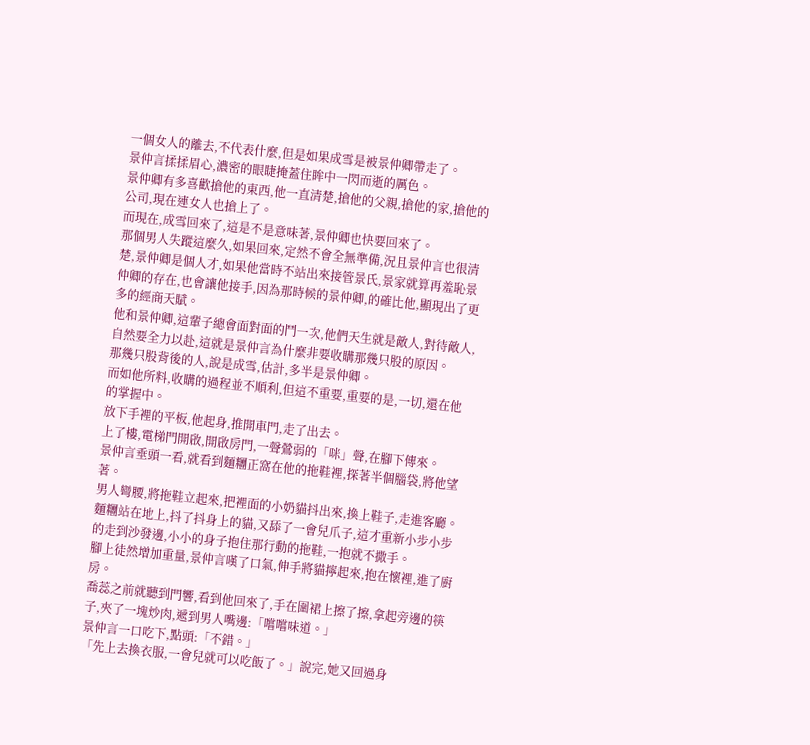一個女人的離去,不代表什麼,但是如果成雪是被景仲卿帶走了。
景仲言揉揉眉心,濃密的眼睫掩蓋住眸中一閃而逝的厲色。
景仲卿有多喜歡搶他的東西,他一直清楚,搶他的父親,搶他的家,搶他的公司,現在連女人也搶上了。
而現在,成雪回來了,這是不是意味著,景仲卿也快要回來了。
那個男人失蹤這麼久,如果回來,定然不會全無準備,況且景仲言也很清楚,景仲卿是個人才,如果他當時不站出來接管景氏,景家就算再羞恥景仲卿的存在,也會讓他接手,因為那時候的景仲卿,的確比他,顯現出了更多的經商天賦。
他和景仲卿,這輩子總會面對面的鬥一次,他們天生就是敵人,對待敵人,自然要全力以赴,這就是景仲言為什麼非要收購那幾只股的原因。
那幾只股背後的人,說是成雪,估計,多半是景仲卿。
而如他所料,收購的過程並不順利,但這不重要,重要的是,一切,還在他的掌握中。
放下手裡的平板,他起身,推開車門,走了出去。
上了樓,電梯門開啟,開啟房門,一聲鶯弱的「咪」聲,在腳下傳來。
景仲言垂頭一看,就看到麵糰正窩在他的拖鞋裡,探著半個腦袋,將他望著。
男人彎腰,將拖鞋立起來,把裡面的小奶貓抖出來,換上鞋子,走進客廳。
麵糰站在地上,抖了抖身上的貓,又舔了一會兒爪子,這才重新小步小步的走到沙發邊,小小的身子抱住那行動的拖鞋,一抱就不撒手。
腳上徒然增加重量,景仲言嘆了口氣,伸手將貓擰起來,抱在懷裡,進了廚房。
喬蕊之前就聽到門響,看到他回來了,手在圍裙上擦了擦,拿起旁邊的筷子,夾了一塊炒肉,遞到男人嘴邊:「嚐嚐味道。」
景仲言一口吃下,點頭:「不錯。」
「先上去換衣服,一會兒就可以吃飯了。」說完,她又回過身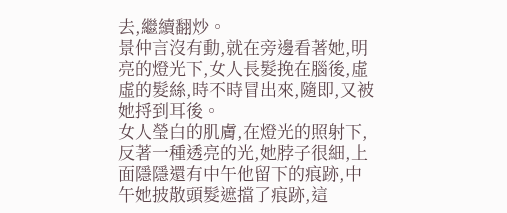去,繼續翻炒。
景仲言沒有動,就在旁邊看著她,明亮的燈光下,女人長髮挽在腦後,虛虛的髮絲,時不時冒出來,隨即,又被她捋到耳後。
女人瑩白的肌膚,在燈光的照射下,反著一種透亮的光,她脖子很細,上面隱隱還有中午他留下的痕跡,中午她披散頭髮遮擋了痕跡,這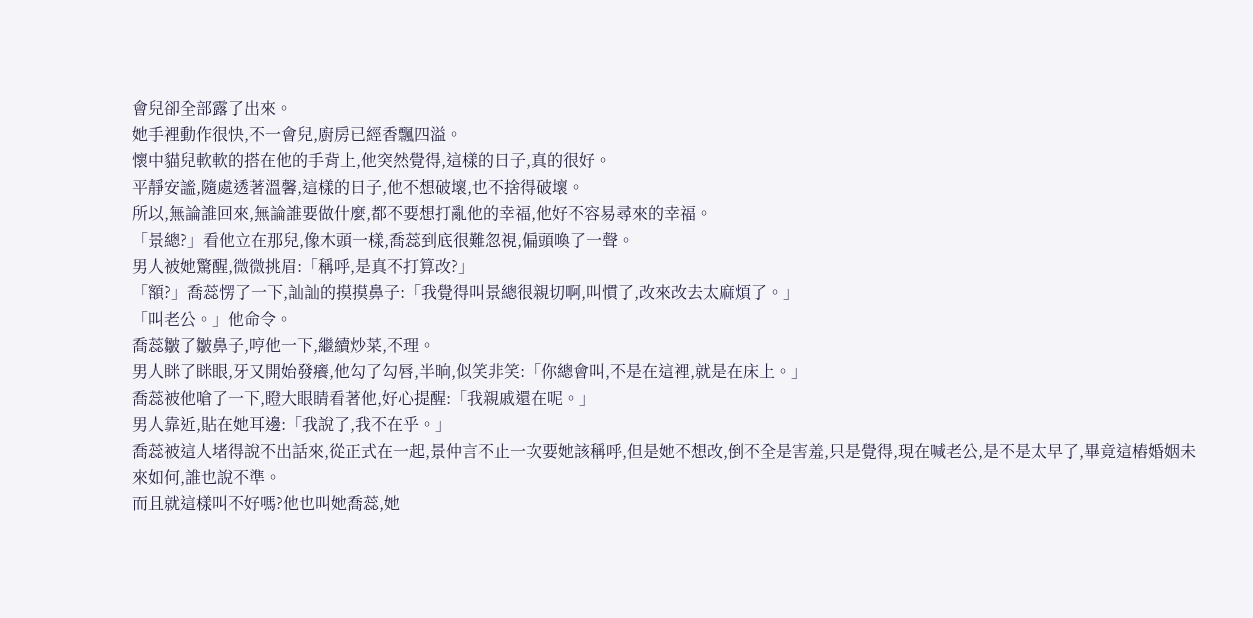會兒卻全部露了出來。
她手裡動作很快,不一會兒,廚房已經香飄四溢。
懷中貓兒軟軟的搭在他的手背上,他突然覺得,這樣的日子,真的很好。
平靜安謐,隨處透著溫馨,這樣的日子,他不想破壞,也不捨得破壞。
所以,無論誰回來,無論誰要做什麼,都不要想打亂他的幸福,他好不容易尋來的幸福。
「景總?」看他立在那兒,像木頭一樣,喬蕊到底很難忽視,偏頭喚了一聲。
男人被她驚醒,微微挑眉:「稱呼,是真不打算改?」
「額?」喬蕊愣了一下,訕訕的摸摸鼻子:「我覺得叫景總很親切啊,叫慣了,改來改去太麻煩了。」
「叫老公。」他命令。
喬蕊皺了皺鼻子,哼他一下,繼續炒菜,不理。
男人眯了眯眼,牙又開始發癢,他勾了勾唇,半晌,似笑非笑:「你總會叫,不是在這裡,就是在床上。」
喬蕊被他嗆了一下,瞪大眼睛看著他,好心提醒:「我親戚還在呢。」
男人靠近,貼在她耳邊:「我說了,我不在乎。」
喬蕊被這人堵得說不出話來,從正式在一起,景仲言不止一次要她該稱呼,但是她不想改,倒不全是害羞,只是覺得,現在喊老公,是不是太早了,畢竟這樁婚姻未來如何,誰也說不準。
而且就這樣叫不好嗎?他也叫她喬蕊,她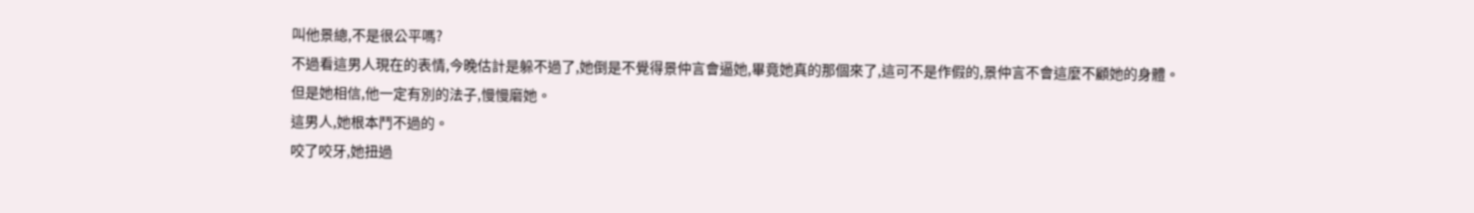叫他景總,不是很公平嗎?
不過看這男人現在的表情,今晚估計是躲不過了,她倒是不覺得景仲言會逼她,畢竟她真的那個來了,這可不是作假的,景仲言不會這麼不顧她的身體。
但是她相信,他一定有別的法子,慢慢磨她。
這男人,她根本鬥不過的。
咬了咬牙,她扭過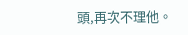頭,再次不理他。